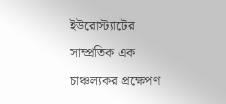ইউরোস্ট্যাটের সাম্প্রতিক এক চাঞ্চল্যকর প্রক্ষেপণ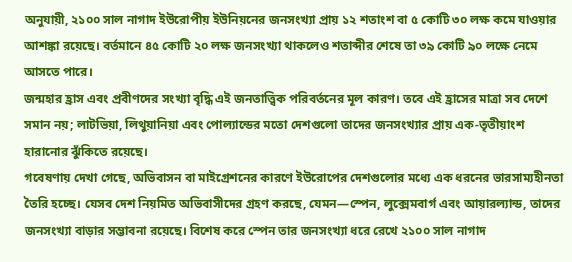অনুযায়ী, ২১০০ সাল নাগাদ ইউরোপীয় ইউনিয়নের জনসংখ্যা প্রায় ১২ শতাংশ বা ৫ কোটি ৩০ লক্ষ কমে যাওয়ার আশঙ্কা রয়েছে। বর্তমানে ৪৫ কোটি ২০ লক্ষ জনসংখ্যা থাকলেও শতাব্দীর শেষে তা ৩৯ কোটি ৯০ লক্ষে নেমে আসতে পারে।
জন্মহার হ্রাস এবং প্রবীণদের সংখ্যা বৃদ্ধি এই জনতাত্ত্বিক পরিবর্তনের মূল কারণ। তবে এই হ্রাসের মাত্রা সব দেশে সমান নয়; লাটভিয়া, লিথুয়ানিয়া এবং পোল্যান্ডের মতো দেশগুলো তাদের জনসংখ্যার প্রায় এক-তৃতীয়াংশ হারানোর ঝুঁকিতে রয়েছে।
গবেষণায় দেখা গেছে, অভিবাসন বা মাইগ্রেশনের কারণে ইউরোপের দেশগুলোর মধ্যে এক ধরনের ভারসাম্যহীনতা তৈরি হচ্ছে। যেসব দেশ নিয়মিত অভিবাসীদের গ্রহণ করছে, যেমন—স্পেন, লুক্সেমবার্গ এবং আয়ারল্যান্ড, তাদের জনসংখ্যা বাড়ার সম্ভাবনা রয়েছে। বিশেষ করে স্পেন তার জনসংখ্যা ধরে রেখে ২১০০ সাল নাগাদ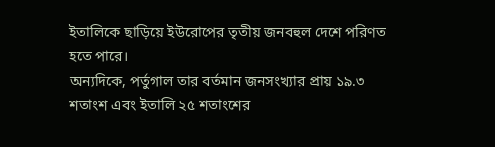ইতালিকে ছাড়িয়ে ইউরোপের তৃতীয় জনবহুল দেশে পরিণত হতে পারে।
অন্যদিকে, পর্তুগাল তার বর্তমান জনসংখ্যার প্রায় ১৯.৩ শতাংশ এবং ইতালি ২৫ শতাংশের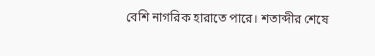বেশি নাগরিক হারাতে পারে। শতাব্দীর শেষে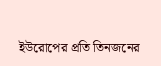ইউরোপের প্রতি তিনজনের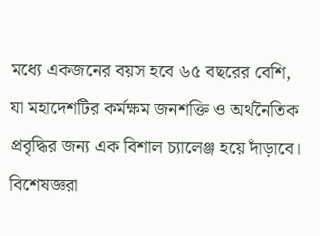মধ্যে একজনের বয়স হবে ৬৫ বছরের বেশি, যা মহাদেশটির কর্মক্ষম জনশক্তি ও অর্থনৈতিক প্রবৃদ্ধির জন্য এক বিশাল চ্যালেঞ্জ হয়ে দাঁড়াবে। বিশেষজ্ঞরা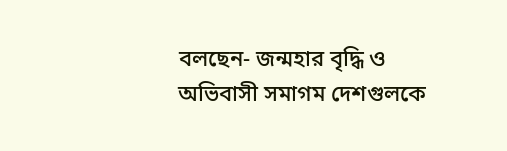বলছেন- জন্মহার বৃদ্ধি ও অভিবাসী সমাগম দেশগুলকে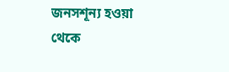জনসশূন্য হওয়া থেকে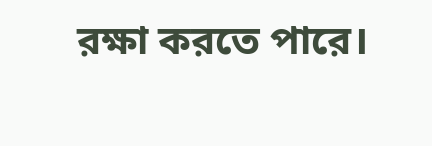রক্ষা করতে পারে।